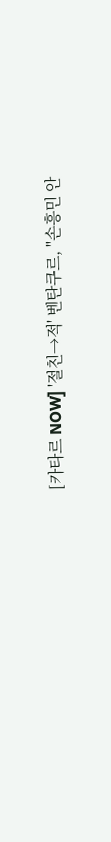[카타르 NOW] '절친→적' 벤탄쿠르, "손흥민 안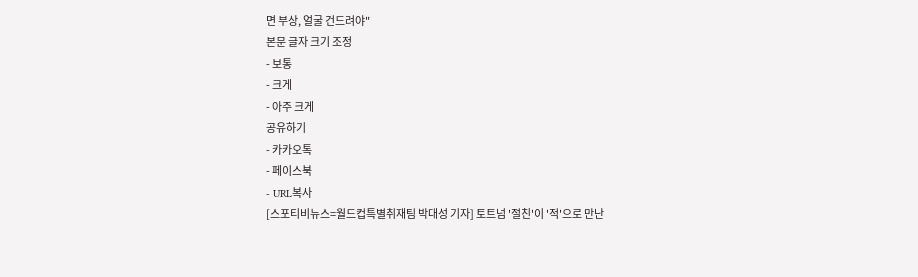면 부상, 얼굴 건드려야"
본문 글자 크기 조정
- 보통
- 크게
- 아주 크게
공유하기
- 카카오톡
- 페이스북
- URL복사
[스포티비뉴스=월드컵특별취재팀 박대성 기자] 토트넘 '절친'이 '적'으로 만난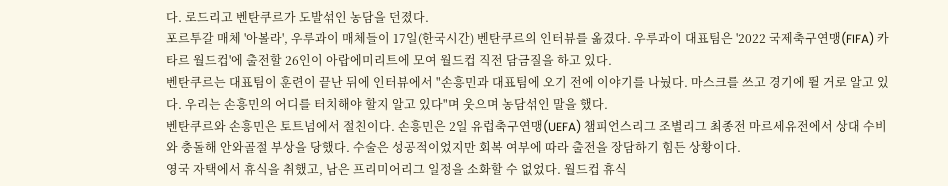다. 로드리고 벤탄쿠르가 도발섞인 농담을 던졌다.
포르투갈 매체 '아볼라', 우루과이 매체들이 17일(한국시간) 벤탄쿠르의 인터뷰를 옮겼다. 우루과이 대표팀은 '2022 국제축구연맹(FIFA) 카타르 월드컵'에 출전할 26인이 아랍에미리트에 모여 월드컵 직전 담금질을 하고 있다.
벤탄쿠르는 대표팀이 훈련이 끝난 뒤에 인터뷰에서 "손흥민과 대표팀에 오기 전에 이야기를 나눴다. 마스크를 쓰고 경기에 뛸 거로 알고 있다. 우리는 손흥민의 어디를 터치해야 할지 알고 있다"며 웃으며 농담섞인 말을 했다.
벤탄쿠르와 손흥민은 토트넘에서 절친이다. 손흥민은 2일 유럽축구연맹(UEFA) 챔피언스리그 조별리그 최종전 마르세유전에서 상대 수비와 충돌해 안와골절 부상을 당했다. 수술은 성공적이었지만 회복 여부에 따라 출전을 장담하기 힘든 상황이다.
영국 자택에서 휴식을 취했고, 남은 프리미어리그 일정을 소화할 수 없었다. 월드컵 휴식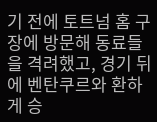기 전에 토트넘 홈 구장에 방문해 동료들을 격려했고, 경기 뒤에 벤탄쿠르와 환하게 승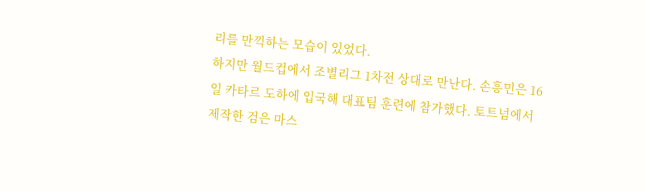리를 만끽하는 모습이 있었다.
하지만 월드컵에서 조별리그 1차전 상대로 만난다. 손흥민은 16일 카타르 도하에 입국해 대표팀 훈련에 참가했다. 토트넘에서 제작한 검은 마스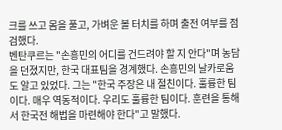크를 쓰고 몸을 풀고, 가벼운 볼 터치를 하며 출전 여부를 점검했다.
벤탄쿠르는 "손흥민의 어디를 건드려야 할 지 안다"며 농담을 던졌지만, 한국 대표팀을 경계했다. 손흥민의 날카로움도 알고 있었다. 그는 "한국 주장은 내 절친이다. 훌륭한 팀이다. 매우 역동적이다. 우리도 훌륭한 팀이다. 훈련을 통해서 한국전 해법을 마련해야 한다"고 말했다.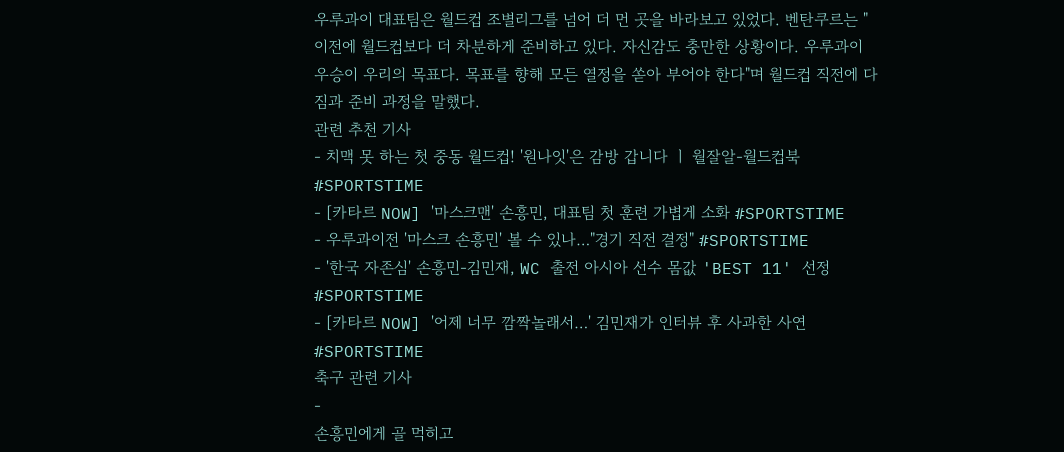우루과이 대표팀은 월드컵 조별리그를 넘어 더 먼 곳을 바라보고 있었다. 벤탄쿠르는 "이전에 월드컵보다 더 차분하게 준비하고 있다. 자신감도 충만한 상황이다. 우루과이 우승이 우리의 목표다. 목표를 향해 모든 열정을 쏟아 부어야 한다"며 월드컵 직전에 다짐과 준비 과정을 말했다.
관련 추천 기사
- 치맥 못 하는 첫 중동 월드컵! '원나잇'은 감방 갑니다 ㅣ 월잘알-월드컵북 #SPORTSTIME
- [카타르 NOW] '마스크맨' 손흥민, 대표팀 첫 훈련 가볍게 소화 #SPORTSTIME
- 우루과이전 '마스크 손흥민' 볼 수 있나…"경기 직전 결정" #SPORTSTIME
- '한국 자존심' 손흥민-김민재, WC 출전 아시아 선수 몸값 'BEST 11' 선정 #SPORTSTIME
- [카타르 NOW] '어제 너무 깜짝놀래서…' 김민재가 인터뷰 후 사과한 사연 #SPORTSTIME
축구 관련 기사
-
손흥민에게 골 먹히고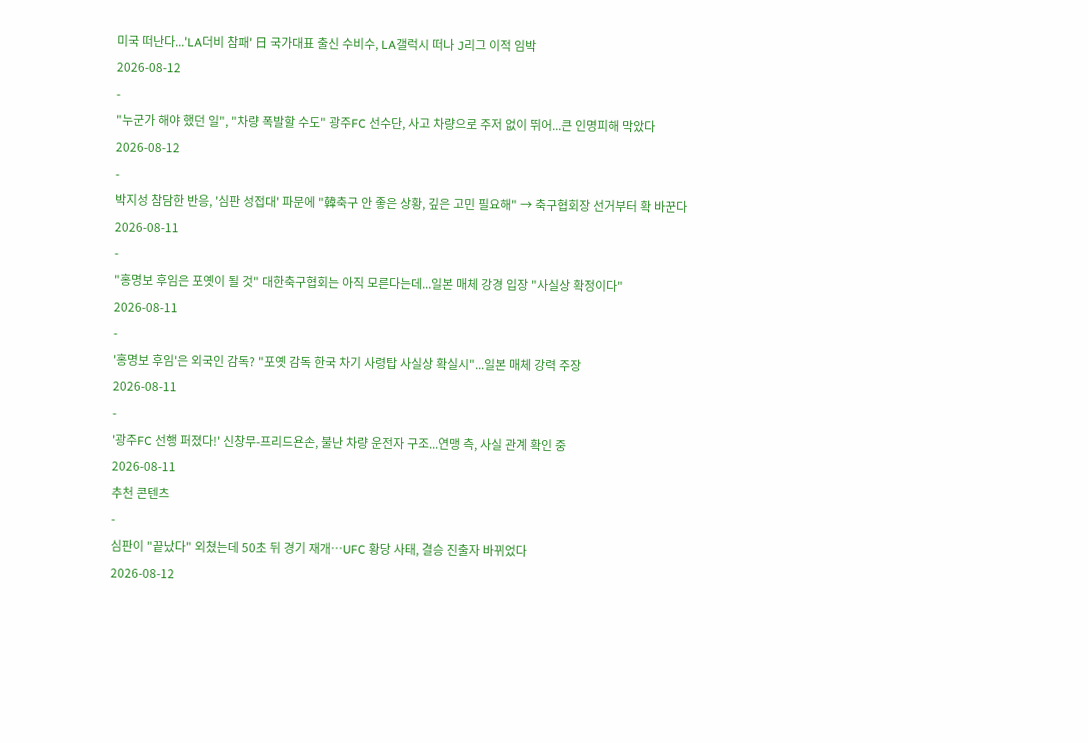미국 떠난다...'LA더비 참패' 日 국가대표 출신 수비수, LA갤럭시 떠나 J리그 이적 임박
2026-08-12
-
"누군가 해야 했던 일", "차량 폭발할 수도" 광주FC 선수단, 사고 차량으로 주저 없이 뛰어...큰 인명피해 막았다
2026-08-12
-
박지성 참담한 반응, '심판 성접대' 파문에 "韓축구 안 좋은 상황, 깊은 고민 필요해" → 축구협회장 선거부터 확 바꾼다
2026-08-11
-
"홍명보 후임은 포옛이 될 것" 대한축구협회는 아직 모른다는데...일본 매체 강경 입장 "사실상 확정이다"
2026-08-11
-
'홍명보 후임'은 외국인 감독? "포옛 감독 한국 차기 사령탑 사실상 확실시"...일본 매체 강력 주장
2026-08-11
-
'광주FC 선행 퍼졌다!' 신창무-프리드욘손, 불난 차량 운전자 구조...연맹 측, 사실 관계 확인 중
2026-08-11
추천 콘텐츠
-
심판이 "끝났다" 외쳤는데 50초 뒤 경기 재개…UFC 황당 사태, 결승 진출자 바뀌었다
2026-08-12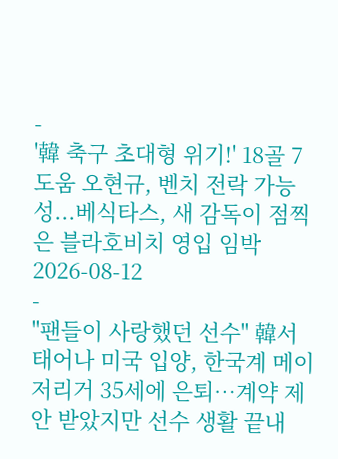-
'韓 축구 초대형 위기!' 18골 7도움 오현규, 벤치 전락 가능성...베식타스, 새 감독이 점찍은 블라호비치 영입 임박
2026-08-12
-
"팬들이 사랑했던 선수" 韓서 태어나 미국 입양, 한국계 메이저리거 35세에 은퇴…계약 제안 받았지만 선수 생활 끝내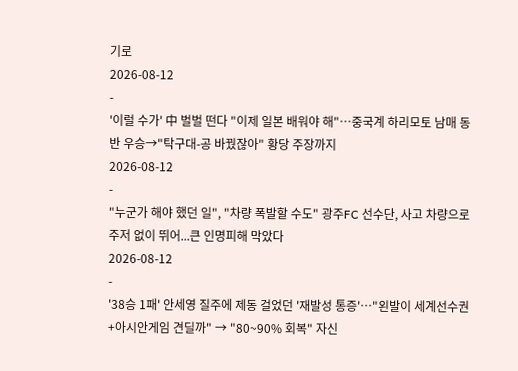기로
2026-08-12
-
'이럴 수가' 中 벌벌 떤다 "이제 일본 배워야 해"…중국계 하리모토 남매 동반 우승→"탁구대-공 바꿨잖아" 황당 주장까지
2026-08-12
-
"누군가 해야 했던 일", "차량 폭발할 수도" 광주FC 선수단, 사고 차량으로 주저 없이 뛰어...큰 인명피해 막았다
2026-08-12
-
'38승 1패' 안세영 질주에 제동 걸었던 '재발성 통증'…"왼발이 세계선수권+아시안게임 견딜까" → "80~90% 회복" 자신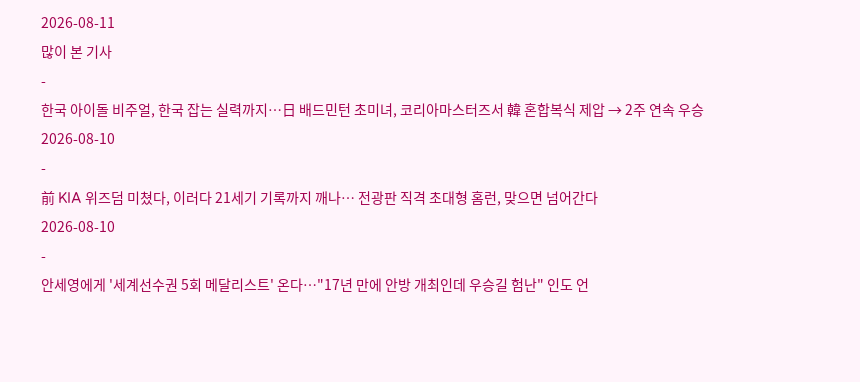2026-08-11
많이 본 기사
-
한국 아이돌 비주얼, 한국 잡는 실력까지…日 배드민턴 초미녀, 코리아마스터즈서 韓 혼합복식 제압 → 2주 연속 우승
2026-08-10
-
前 KIA 위즈덤 미쳤다, 이러다 21세기 기록까지 깨나… 전광판 직격 초대형 홈런, 맞으면 넘어간다
2026-08-10
-
안세영에게 '세계선수권 5회 메달리스트' 온다…"17년 만에 안방 개최인데 우승길 험난" 인도 언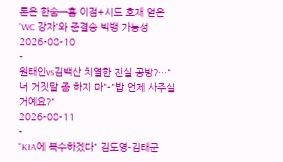론은 한숨→홈 이점+시드 호재 얻은 'WC 강자'와 준결승 빅뱅 가능성
2026-08-10
-
원태인vs김백산 치열한 진실 공방?…"너 거짓말 좀 하지 마"-"밥 언제 사주실 거예요?"
2026-08-11
-
"KIA에 복수하겠다" 김도영-김태군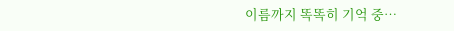이름까지 똑똑히 기억 중…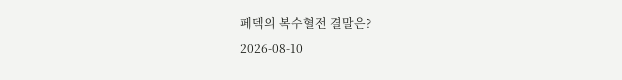페덱의 복수혈전 결말은?
2026-08-10